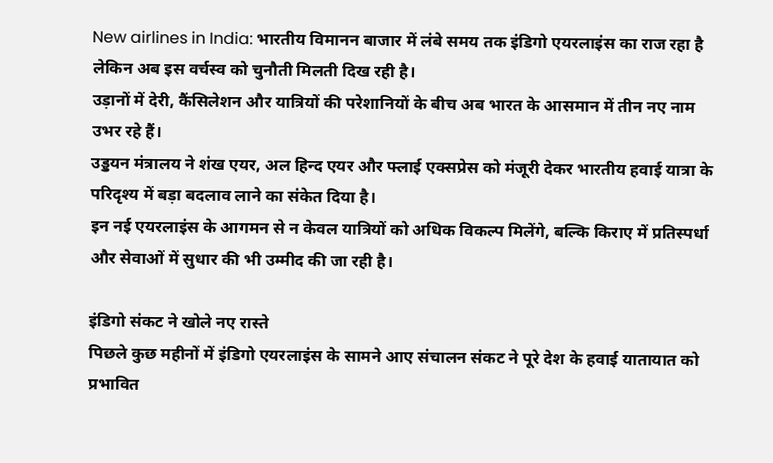New airlines in India: भारतीय विमानन बाजार में लंबे समय तक इंडिगो एयरलाइंस का राज रहा है लेकिन अब इस वर्चस्व को चुनौती मिलती दिख रही है।
उड़ानों में देरी, कैंसिलेशन और यात्रियों की परेशानियों के बीच अब भारत के आसमान में तीन नए नाम उभर रहे हैं।
उड्डयन मंत्रालय ने शंख एयर, अल हिन्द एयर और फ्लाई एक्सप्रेस को मंजूरी देकर भारतीय हवाई यात्रा के परिदृश्य में बड़ा बदलाव लाने का संकेत दिया है।
इन नई एयरलाइंस के आगमन से न केवल यात्रियों को अधिक विकल्प मिलेंगे, बल्कि किराए में प्रतिस्पर्धा और सेवाओं में सुधार की भी उम्मीद की जा रही है।

इंडिगो संकट ने खोले नए रास्ते
पिछले कुछ महीनों में इंडिगो एयरलाइंस के सामने आए संचालन संकट ने पूरे देश के हवाई यातायात को प्रभावित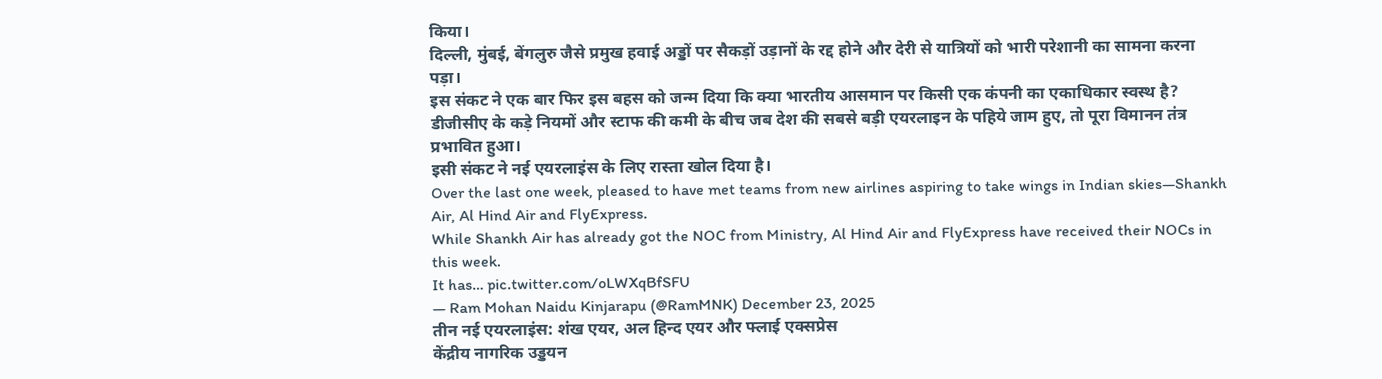किया।
दिल्ली, मुंबई, बेंगलुरु जैसे प्रमुख हवाई अड्डों पर सैकड़ों उड़ानों के रद्द होने और देरी से यात्रियों को भारी परेशानी का सामना करना पड़ा।
इस संकट ने एक बार फिर इस बहस को जन्म दिया कि क्या भारतीय आसमान पर किसी एक कंपनी का एकाधिकार स्वस्थ है?
डीजीसीए के कड़े नियमों और स्टाफ की कमी के बीच जब देश की सबसे बड़ी एयरलाइन के पहिये जाम हुए, तो पूरा विमानन तंत्र प्रभावित हुआ।
इसी संकट ने नई एयरलाइंस के लिए रास्ता खोल दिया है।
Over the last one week, pleased to have met teams from new airlines aspiring to take wings in Indian skies—Shankh Air, Al Hind Air and FlyExpress.
While Shankh Air has already got the NOC from Ministry, Al Hind Air and FlyExpress have received their NOCs in this week.
It has… pic.twitter.com/oLWXqBfSFU
— Ram Mohan Naidu Kinjarapu (@RamMNK) December 23, 2025
तीन नई एयरलाइंस: शंख एयर, अल हिन्द एयर और फ्लाई एक्सप्रेस
केंद्रीय नागरिक उड्डयन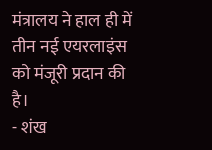मंत्रालय ने हाल ही में तीन नई एयरलाइंस को मंजूरी प्रदान की है।
- शंख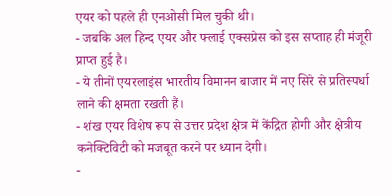एयर को पहले ही एनओसी मिल चुकी थी।
- जबकि अल हिन्द एयर और फ्लाई एक्सप्रेस को इस सप्ताह ही मंजूरी प्राप्त हुई है।
- ये तीनों एयरलाइंस भारतीय विमानन बाजार में नए सिरे से प्रतिस्पर्धा लाने की क्षमता रखती हैं।
- शंख एयर विशेष रूप से उत्तर प्रदेश क्षेत्र में केंद्रित होगी और क्षेत्रीय कनेक्टिविटी को मजबूत करने पर ध्यान देगी।
-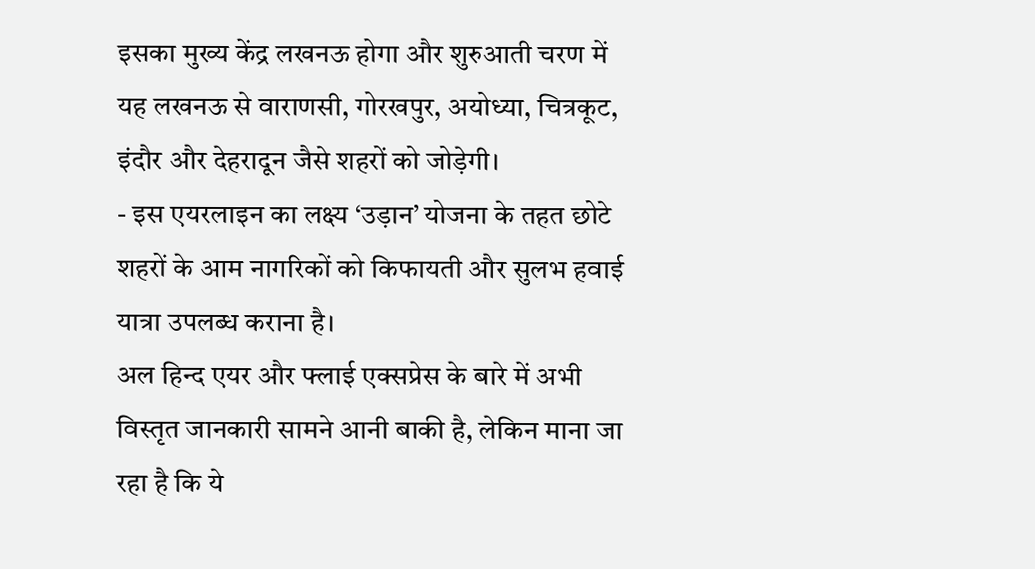इसका मुख्य केंद्र लखनऊ होगा और शुरुआती चरण में यह लखनऊ से वाराणसी, गोरखपुर, अयोध्या, चित्रकूट, इंदौर और देहरादून जैसे शहरों को जोड़ेगी।
- इस एयरलाइन का लक्ष्य ‘उड़ान’ योजना के तहत छोटे शहरों के आम नागरिकों को किफायती और सुलभ हवाई यात्रा उपलब्ध कराना है।
अल हिन्द एयर और फ्लाई एक्सप्रेस के बारे में अभी विस्तृत जानकारी सामने आनी बाकी है, लेकिन माना जा रहा है कि ये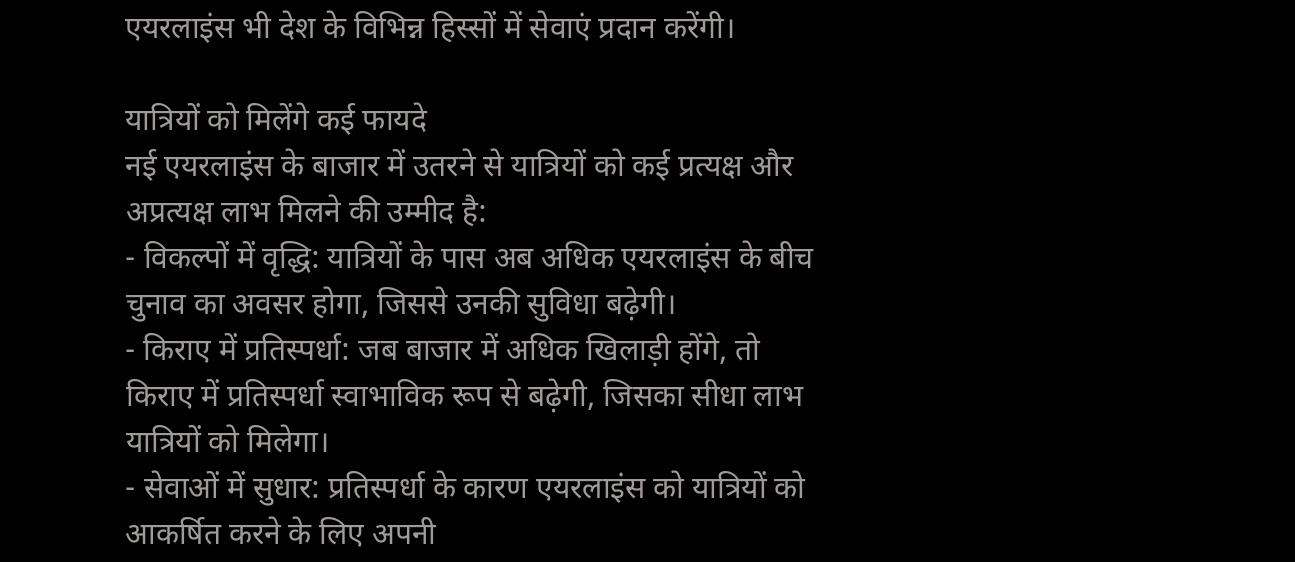एयरलाइंस भी देश के विभिन्न हिस्सों में सेवाएं प्रदान करेंगी।

यात्रियों को मिलेंगे कई फायदे
नई एयरलाइंस के बाजार में उतरने से यात्रियों को कई प्रत्यक्ष और अप्रत्यक्ष लाभ मिलने की उम्मीद है:
- विकल्पों में वृद्धि: यात्रियों के पास अब अधिक एयरलाइंस के बीच चुनाव का अवसर होगा, जिससे उनकी सुविधा बढ़ेगी।
- किराए में प्रतिस्पर्धा: जब बाजार में अधिक खिलाड़ी होंगे, तो किराए में प्रतिस्पर्धा स्वाभाविक रूप से बढ़ेगी, जिसका सीधा लाभ यात्रियों को मिलेगा।
- सेवाओं में सुधार: प्रतिस्पर्धा के कारण एयरलाइंस को यात्रियों को आकर्षित करने के लिए अपनी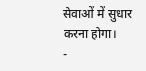सेवाओं में सुधार करना होगा।
-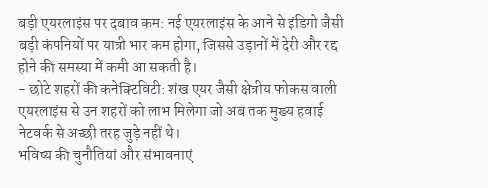बड़ी एयरलाइंस पर दबाव कम: नई एयरलाइंस के आने से इंडिगो जैसी बड़ी कंपनियों पर यात्री भार कम होगा, जिससे उड़ानों में देरी और रद्द होने की समस्या में कमी आ सकती है।
- छोटे शहरों की कनेक्टिविटी: शंख एयर जैसी क्षेत्रीय फोकस वाली एयरलाइंस से उन शहरों को लाभ मिलेगा जो अब तक मुख्य हवाई नेटवर्क से अच्छी तरह जुड़े नहीं थे।
भविष्य की चुनौतियां और संभावनाएं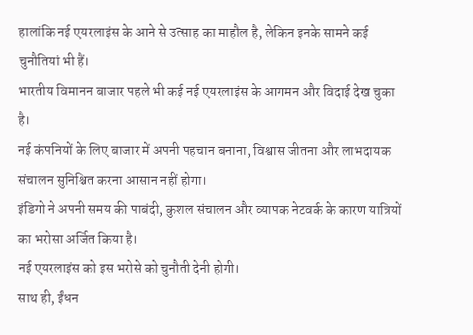हालांकि नई एयरलाइंस के आने से उत्साह का माहौल है, लेकिन इनके सामने कई चुनौतियां भी हैं।
भारतीय विमानन बाजार पहले भी कई नई एयरलाइंस के आगमन और विदाई देख चुका है।
नई कंपनियों के लिए बाजार में अपनी पहचान बनाना, विश्वास जीतना और लाभदायक संचालन सुनिश्चित करना आसान नहीं होगा।
इंडिगो ने अपनी समय की पाबंदी, कुशल संचालन और व्यापक नेटवर्क के कारण यात्रियों का भरोसा अर्जित किया है।
नई एयरलाइंस को इस भरोसे को चुनौती देनी होगी।
साथ ही, ईंधन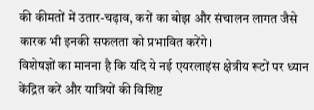की कीमतों में उतार-चढ़ाव, करों का बोझ और संचालन लागत जैसे कारक भी इनकी सफलता को प्रभावित करेंगे।
विशेषज्ञों का मानना है कि यदि ये नई एयरलाइंस क्षेत्रीय रूटों पर ध्यान केंद्रित करें और यात्रियों की विशिष्ट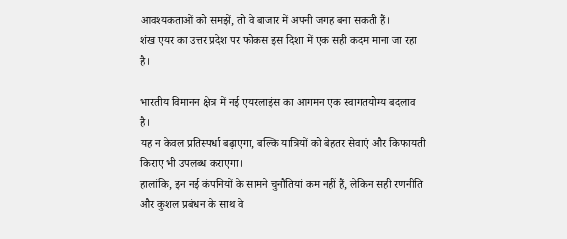आवश्यकताओं को समझें, तो वे बाजार में अपनी जगह बना सकती हैं।
शंख एयर का उत्तर प्रदेश पर फोकस इस दिशा में एक सही कदम माना जा रहा है।

भारतीय विमानन क्षेत्र में नई एयरलाइंस का आगमन एक स्वागतयोग्य बदलाव है।
यह न केवल प्रतिस्पर्धा बढ़ाएगा, बल्कि यात्रियों को बेहतर सेवाएं और किफायती किराए भी उपलब्ध कराएगा।
हालांकि, इन नई कंपनियों के सामने चुनौतियां कम नहीं हैं, लेकिन सही रणनीति और कुशल प्रबंधन के साथ वे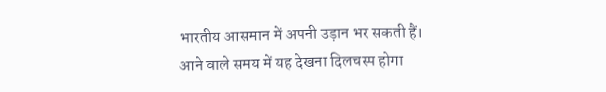भारतीय आसमान में अपनी उड़ान भर सकती हैं।
आने वाले समय में यह देखना दिलचस्प होगा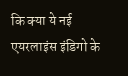कि क्या ये नई एयरलाइंस इंडिगो के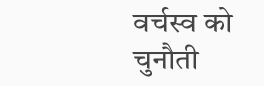वर्चस्व को चुनौती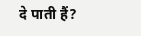दे पाती हैं?